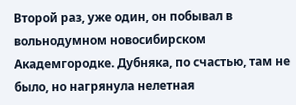Второй раз, уже один, он побывал в вольнодумном новосибирском Академгородке. Дубняка, по счастью, там не было, но нагрянула нелетная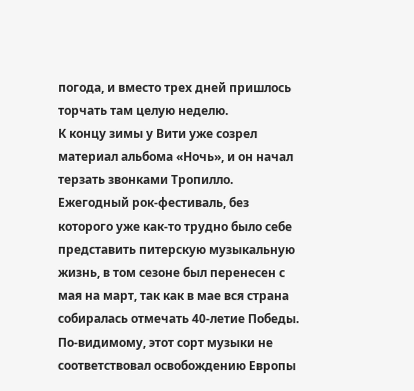погода, и вместо трех дней пришлось торчать там целую неделю.
К концу зимы у Вити уже созрел материал альбома «Ночь», и он начал терзать звонками Тропилло.
Ежегодный рок-фестиваль, без которого уже как-то трудно было себе представить питерскую музыкальную жизнь, в том сезоне был перенесен с мая на март, так как в мае вся страна собиралась отмечать 40-летие Победы. По-видимому, этот сорт музыки не соответствовал освобождению Европы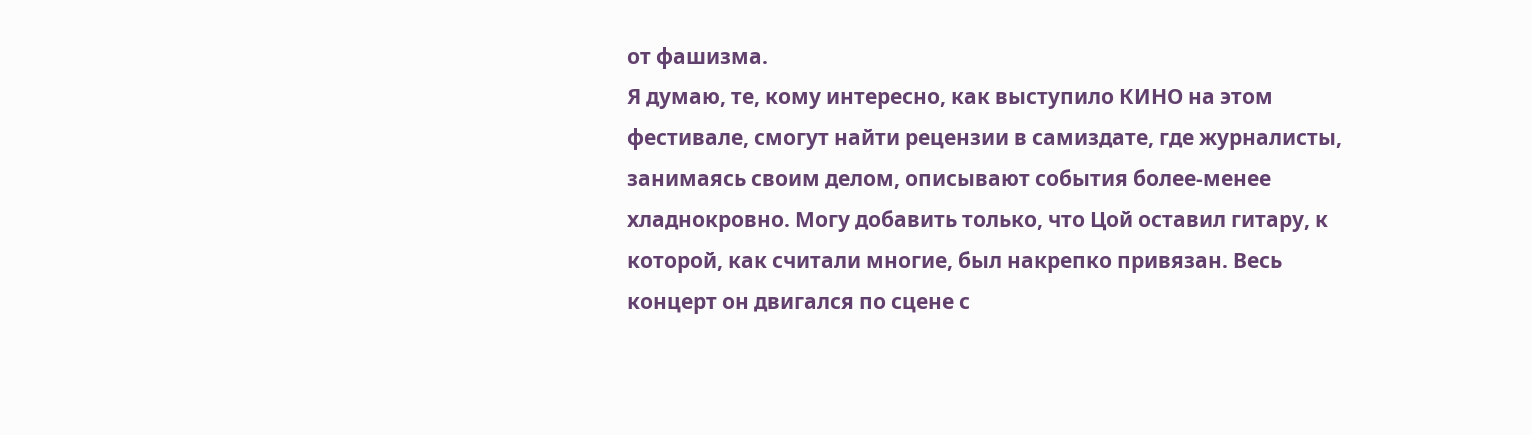от фашизма.
Я думаю, те, кому интересно, как выступило КИНО на этом фестивале, смогут найти рецензии в самиздате, где журналисты, занимаясь своим делом, описывают события более-менее хладнокровно. Могу добавить только, что Цой оставил гитару, к которой, как считали многие, был накрепко привязан. Весь концерт он двигался по сцене с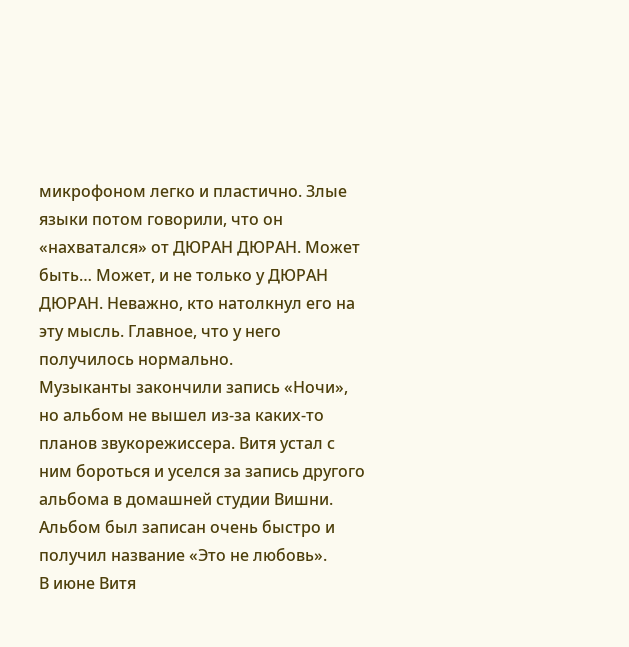микрофоном легко и пластично. Злые языки потом говорили, что он «нахватался» от ДЮРАН ДЮРАН. Может быть… Может, и не только у ДЮРАН ДЮРАН. Неважно, кто натолкнул его на эту мысль. Главное, что у него получилось нормально.
Музыканты закончили запись «Ночи», но альбом не вышел из-за каких-то планов звукорежиссера. Витя устал с ним бороться и уселся за запись другого альбома в домашней студии Вишни. Альбом был записан очень быстро и получил название «Это не любовь».
В июне Витя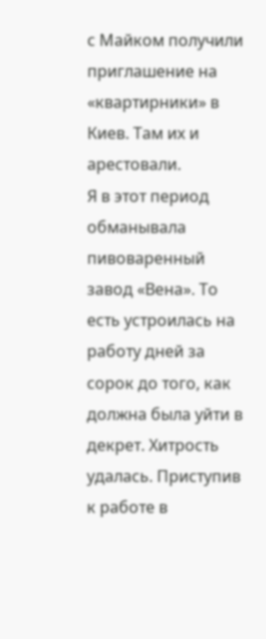с Майком получили приглашение на «квартирники» в Киев. Там их и арестовали.
Я в этот период обманывала пивоваренный завод «Вена». То есть устроилась на работу дней за сорок до того, как должна была уйти в декрет. Хитрость удалась. Приступив к работе в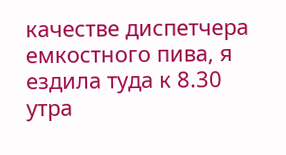качестве диспетчера емкостного пива, я ездила туда к 8.30 утра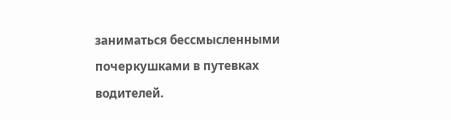заниматься бессмысленными почеркушками в путевках водителей.